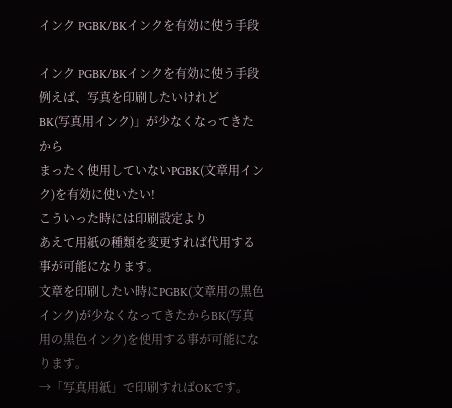インク PGBK/BKインクを有効に使う手段

インク PGBK/BKインクを有効に使う手段
例えば、写真を印刷したいけれど
BK(写真用インク)」が少なくなってきたから
まったく使用していないPGBK(文章用インク)を有効に使いたい!
こういった時には印刷設定より
あえて用紙の種類を変更すれば代用する事が可能になります。
文章を印刷したい時にPGBK(文章用の黒色インク)が少なくなってきたからBK(写真用の黒色インク)を使用する事が可能になります。
→「写真用紙」で印刷すればOKです。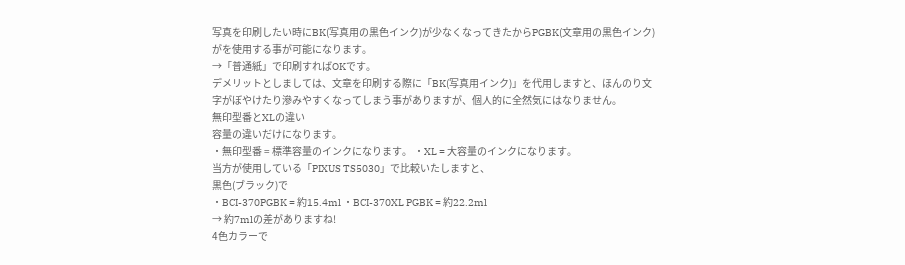写真を印刷したい時にBK(写真用の黒色インク)が少なくなってきたからPGBK(文章用の黒色インク)がを使用する事が可能になります。
→「普通紙」で印刷すればOKです。
デメリットとしましては、文章を印刷する際に「BK(写真用インク)」を代用しますと、ほんのり文字がぼやけたり滲みやすくなってしまう事がありますが、個人的に全然気にはなりません。
無印型番とXLの違い
容量の違いだけになります。
・無印型番 = 標準容量のインクになります。 ・XL = 大容量のインクになります。
当方が使用している「PIXUS TS5030」で比較いたしますと、
黒色(ブラック)で
・BCI-370PGBK = 約15.4ml ・BCI-370XL PGBK = 約22.2ml
→ 約7mlの差がありますね!
4色カラーで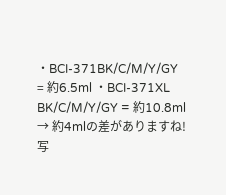・BCI-371BK/C/M/Y/GY = 約6.5ml ・BCI-371XL BK/C/M/Y/GY = 約10.8ml
→ 約4mlの差がありますね!
写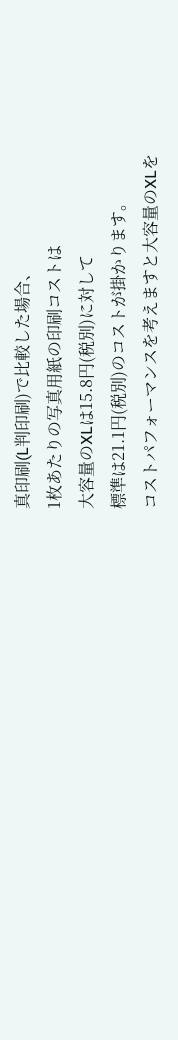真印刷(L判印刷)で比較した場合、
1枚あたりの写真用紙の印刷コストは
大容量のXLは15.8円(税別)に対して
標準は21.1円(税別)のコストが掛かります。
コストパフォーマンスを考えますと大容量のXLを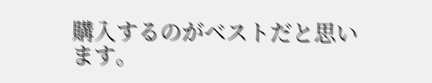購入するのがベストだと思います。